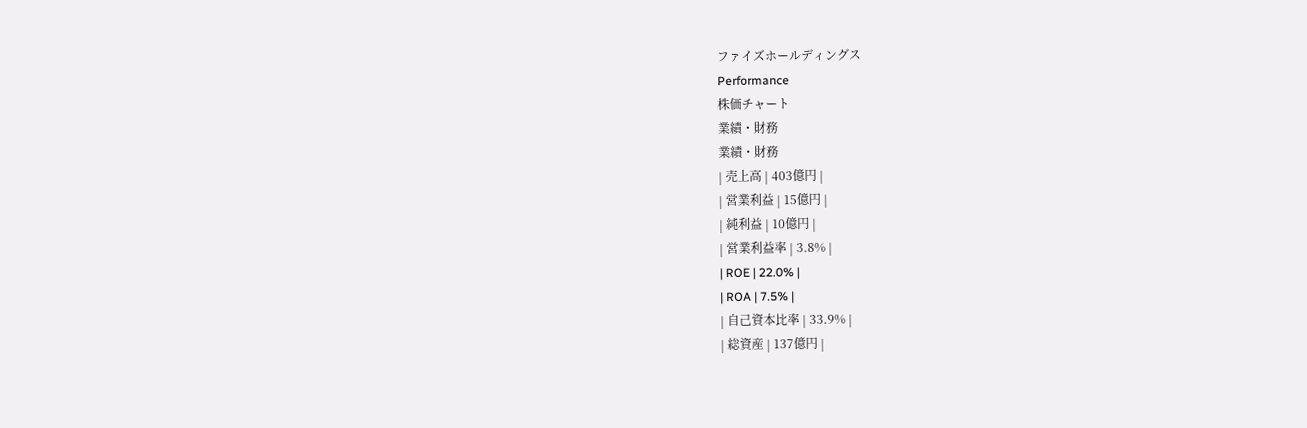ファイズホールディングス
Performance
株価チャート
業績・財務
業績・財務
| 売上高 | 403億円 |
| 営業利益 | 15億円 |
| 純利益 | 10億円 |
| 営業利益率 | 3.8% |
| ROE | 22.0% |
| ROA | 7.5% |
| 自己資本比率 | 33.9% |
| 総資産 | 137億円 |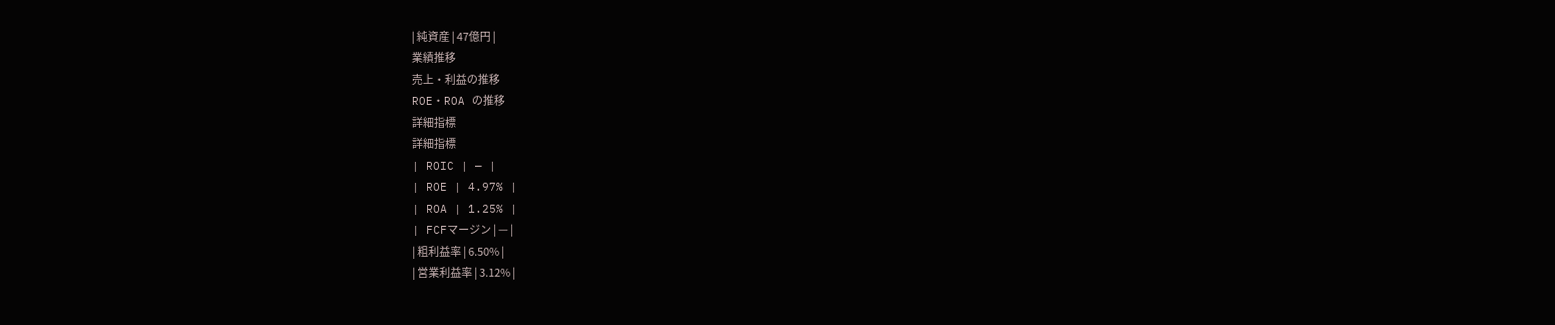| 純資産 | 47億円 |
業績推移
売上・利益の推移
ROE・ROA の推移
詳細指標
詳細指標
| ROIC | — |
| ROE | 4.97% |
| ROA | 1.25% |
| FCFマージン | — |
| 粗利益率 | 6.50% |
| 営業利益率 | 3.12% |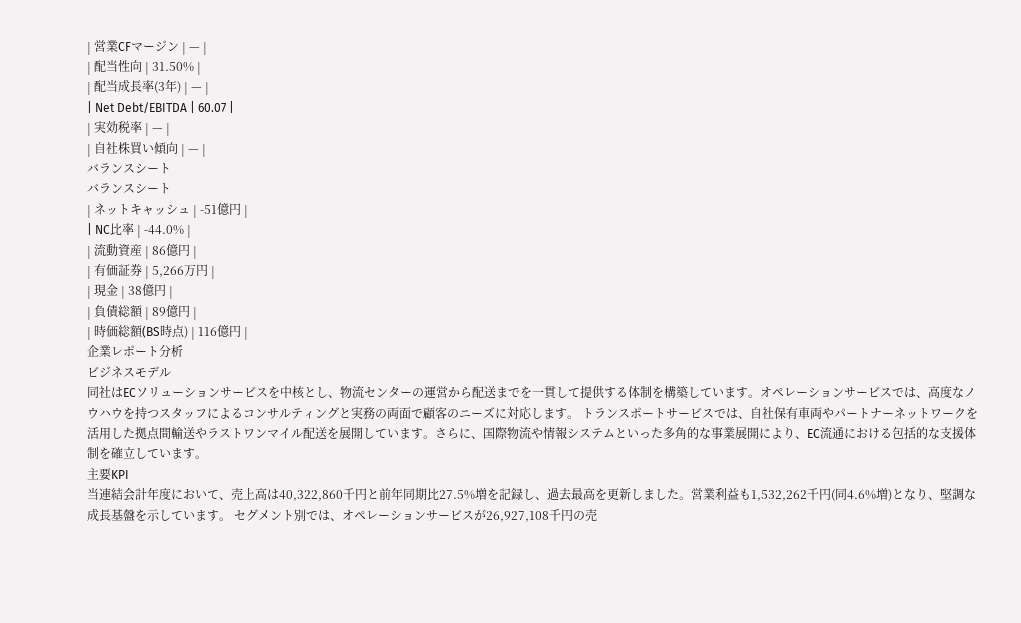| 営業CFマージン | — |
| 配当性向 | 31.50% |
| 配当成長率(3年) | — |
| Net Debt/EBITDA | 60.07 |
| 実効税率 | — |
| 自社株買い傾向 | — |
バランスシート
バランスシート
| ネットキャッシュ | -51億円 |
| NC比率 | -44.0% |
| 流動資産 | 86億円 |
| 有価証券 | 5,266万円 |
| 現金 | 38億円 |
| 負債総額 | 89億円 |
| 時価総額(BS時点) | 116億円 |
企業レポート分析
ビジネスモデル
同社はECソリューションサービスを中核とし、物流センターの運営から配送までを一貫して提供する体制を構築しています。オペレーションサービスでは、高度なノウハウを持つスタッフによるコンサルティングと実務の両面で顧客のニーズに対応します。 トランスポートサービスでは、自社保有車両やパートナーネットワークを活用した拠点間輸送やラストワンマイル配送を展開しています。さらに、国際物流や情報システムといった多角的な事業展開により、EC流通における包括的な支援体制を確立しています。
主要KPI
当連結会計年度において、売上高は40,322,860千円と前年同期比27.5%増を記録し、過去最高を更新しました。営業利益も1,532,262千円(同4.6%増)となり、堅調な成長基盤を示しています。 セグメント別では、オペレーションサービスが26,927,108千円の売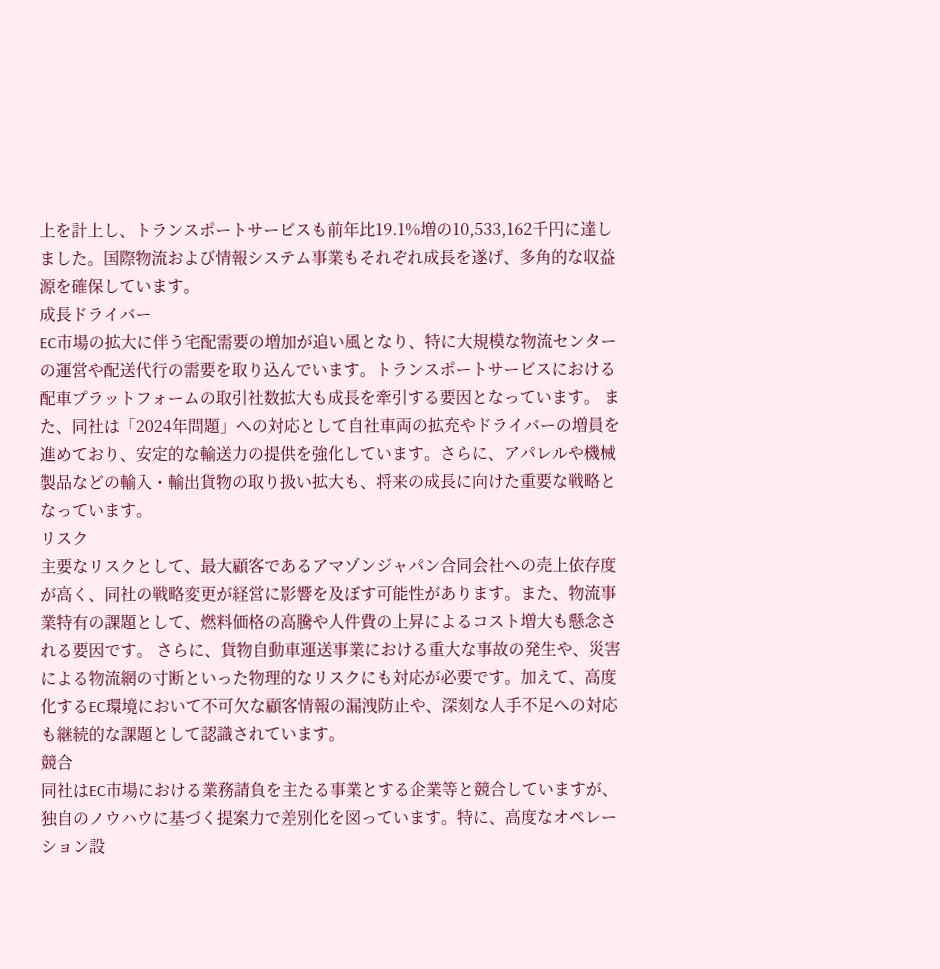上を計上し、トランスポートサービスも前年比19.1%増の10,533,162千円に達しました。国際物流および情報システム事業もそれぞれ成長を遂げ、多角的な収益源を確保しています。
成長ドライバー
EC市場の拡大に伴う宅配需要の増加が追い風となり、特に大規模な物流センターの運営や配送代行の需要を取り込んでいます。トランスポートサービスにおける配車プラットフォームの取引社数拡大も成長を牽引する要因となっています。 また、同社は「2024年問題」への対応として自社車両の拡充やドライバーの増員を進めており、安定的な輸送力の提供を強化しています。さらに、アパレルや機械製品などの輸入・輸出貨物の取り扱い拡大も、将来の成長に向けた重要な戦略となっています。
リスク
主要なリスクとして、最大顧客であるアマゾンジャパン合同会社への売上依存度が高く、同社の戦略変更が経営に影響を及ぼす可能性があります。また、物流事業特有の課題として、燃料価格の高騰や人件費の上昇によるコスト増大も懸念される要因です。 さらに、貨物自動車運送事業における重大な事故の発生や、災害による物流網の寸断といった物理的なリスクにも対応が必要です。加えて、高度化するEC環境において不可欠な顧客情報の漏洩防止や、深刻な人手不足への対応も継続的な課題として認識されています。
競合
同社はEC市場における業務請負を主たる事業とする企業等と競合していますが、独自のノウハウに基づく提案力で差別化を図っています。特に、高度なオペレーション設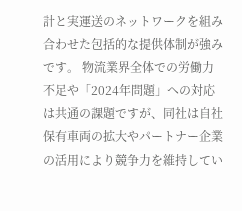計と実運送のネットワークを組み合わせた包括的な提供体制が強みです。 物流業界全体での労働力不足や「2024年問題」への対応は共通の課題ですが、同社は自社保有車両の拡大やパートナー企業の活用により競争力を維持してい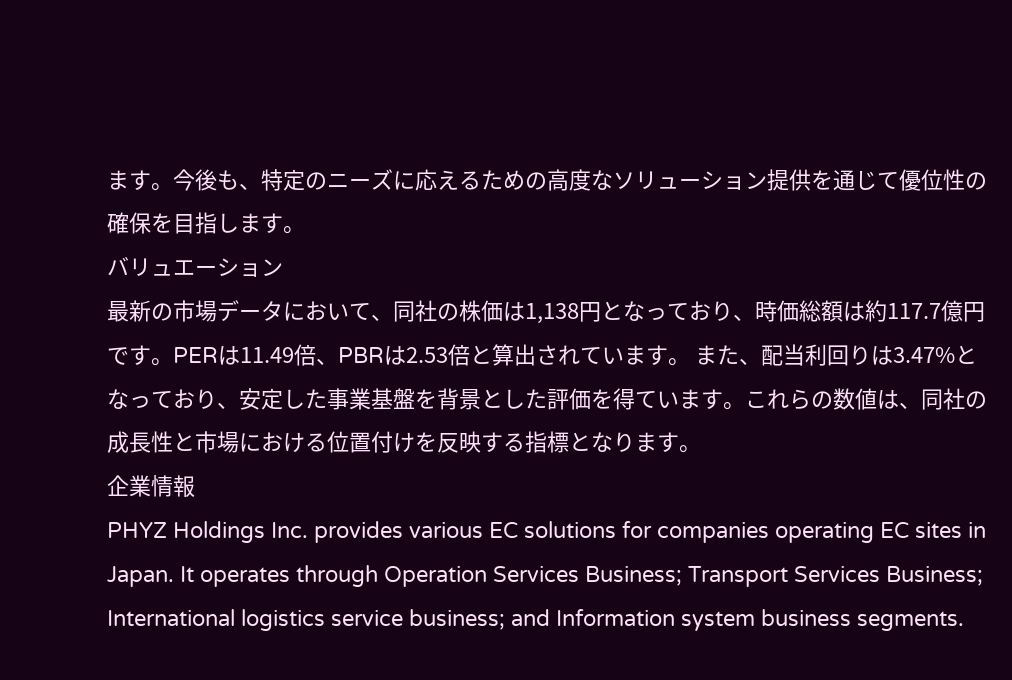ます。今後も、特定のニーズに応えるための高度なソリューション提供を通じて優位性の確保を目指します。
バリュエーション
最新の市場データにおいて、同社の株価は1,138円となっており、時価総額は約117.7億円です。PERは11.49倍、PBRは2.53倍と算出されています。 また、配当利回りは3.47%となっており、安定した事業基盤を背景とした評価を得ています。これらの数値は、同社の成長性と市場における位置付けを反映する指標となります。
企業情報
PHYZ Holdings Inc. provides various EC solutions for companies operating EC sites in Japan. It operates through Operation Services Business; Transport Services Business; International logistics service business; and Information system business segments.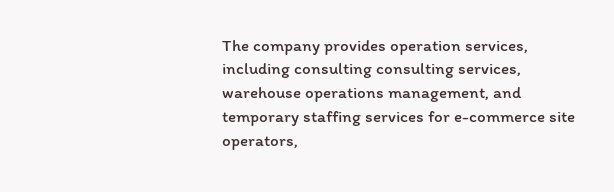The company provides operation services, including consulting consulting services, warehouse operations management, and temporary staffing services for e-commerce site operators,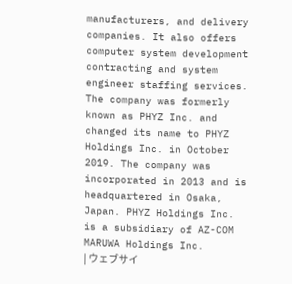manufacturers, and delivery companies. It also offers computer system development contracting and system engineer staffing services. The company was formerly known as PHYZ Inc. and changed its name to PHYZ Holdings Inc. in October 2019. The company was incorporated in 2013 and is headquartered in Osaka, Japan. PHYZ Holdings Inc. is a subsidiary of AZ-COM MARUWA Holdings Inc.
| ウェブサイ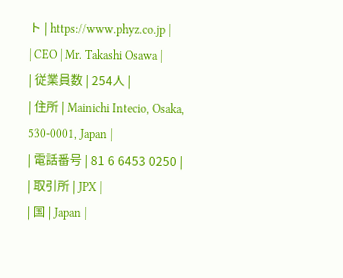ト | https://www.phyz.co.jp |
| CEO | Mr. Takashi Osawa |
| 従業員数 | 254人 |
| 住所 | Mainichi Intecio, Osaka, 530-0001, Japan |
| 電話番号 | 81 6 6453 0250 |
| 取引所 | JPX |
| 国 | Japan |